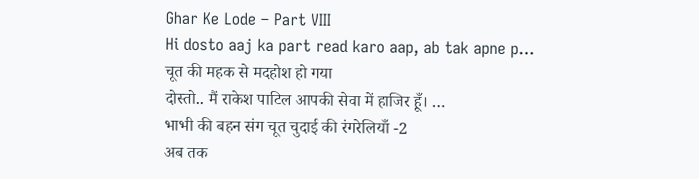Ghar Ke Lode – Part VIII
Hi dosto aaj ka part read karo aap, ab tak apne p…
चूत की महक से मदहोश हो गया
दोस्तो.. मैं राकेश पाटिल आपकी सेवा में हाजिर हूँ। …
भाभी की बहन संग चूत चुदाई की रंगरेलियाँ -2
अब तक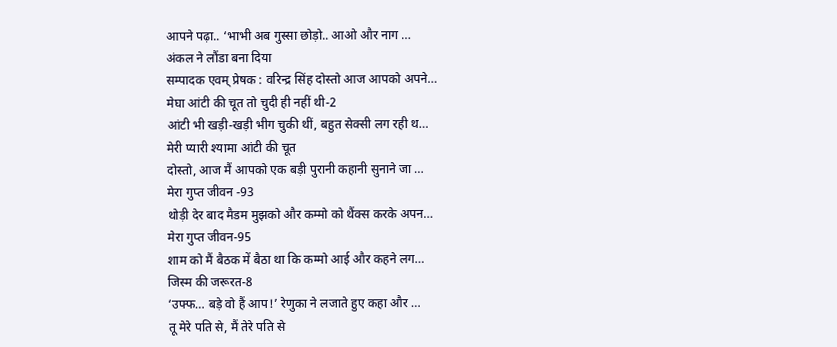आपने पढ़ा.. ‘भाभी अब गुस्सा छोड़ो.. आओ और नाग …
अंकल ने लौंडा बना दिया
सम्पादक एवम् प्रेषक : वरिन्द्र सिंह दोस्तो आज आपको अपने…
मेघा आंटी की चूत तो चुदी ही नहीं थी-2
आंटी भी खड़ी-खड़ी भीग चुकी थीं, बहुत सेक्सी लग रही थ…
मेरी प्यारी श्यामा आंटी की चूत
दोस्तो, आज मैं आपको एक बड़ी पुरानी कहानी सुनाने जा …
मेरा गुप्त जीवन -93
थोड़ी देर बाद मैडम मुझको और कम्मो को थैंक्स करके अपन…
मेरा गुप्त जीवन-95
शाम को मैं बैठक में बैठा था कि कम्मो आई और कहने लग…
जिस्म की जरूरत-8
‘उफ्फ… बड़े वो हैं आप!’ रेणुका ने लजाते हुए कहा और …
तू मेरे पति से, मैं तेरे पति से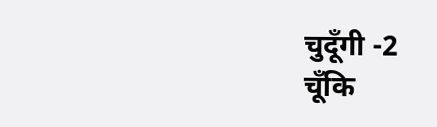चुदूँगी -2
चूँकि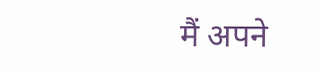मैं अपने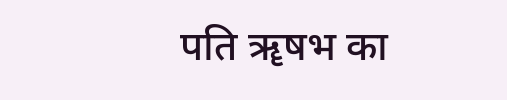पति ॠषभ का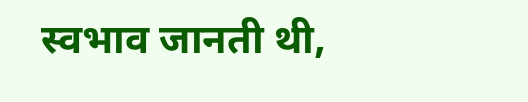स्वभाव जानती थी,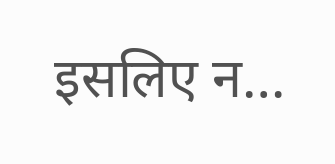इसलिए न…